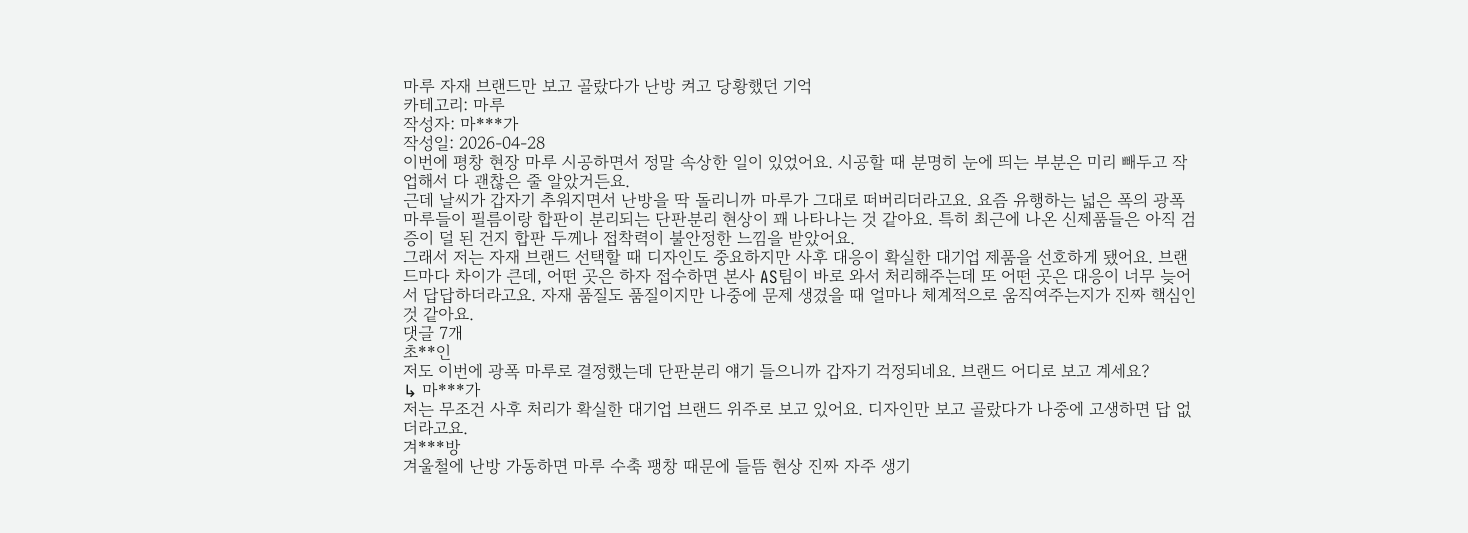마루 자재 브랜드만 보고 골랐다가 난방 켜고 당황했던 기억
카테고리: 마루
작성자: 마***가
작성일: 2026-04-28
이번에 평창 현장 마루 시공하면서 정말 속상한 일이 있었어요. 시공할 때 분명히 눈에 띄는 부분은 미리 빼두고 작업해서 다 괜찮은 줄 알았거든요.
근데 날씨가 갑자기 추워지면서 난방을 딱 돌리니까 마루가 그대로 떠버리더라고요. 요즘 유행하는 넓은 폭의 광폭 마루들이 필름이랑 합판이 분리되는 단판분리 현상이 꽤 나타나는 것 같아요. 특히 최근에 나온 신제품들은 아직 검증이 덜 된 건지 합판 두께나 접착력이 불안정한 느낌을 받았어요.
그래서 저는 자재 브랜드 선택할 때 디자인도 중요하지만 사후 대응이 확실한 대기업 제품을 선호하게 됐어요. 브랜드마다 차이가 큰데, 어떤 곳은 하자 접수하면 본사 AS팀이 바로 와서 처리해주는데 또 어떤 곳은 대응이 너무 늦어서 답답하더라고요. 자재 품질도 품질이지만 나중에 문제 생겼을 때 얼마나 체계적으로 움직여주는지가 진짜 핵심인 것 같아요.
댓글 7개
초**인
저도 이번에 광폭 마루로 결정했는데 단판분리 얘기 들으니까 갑자기 걱정되네요. 브랜드 어디로 보고 계세요?
↳ 마***가
저는 무조건 사후 처리가 확실한 대기업 브랜드 위주로 보고 있어요. 디자인만 보고 골랐다가 나중에 고생하면 답 없더라고요.
겨***방
겨울철에 난방 가동하면 마루 수축 팽창 때문에 들뜸 현상 진짜 자주 생기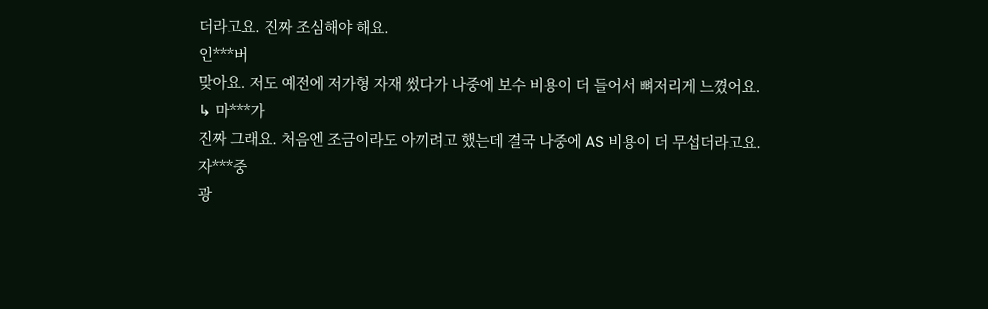더라고요. 진짜 조심해야 해요.
인***버
맞아요. 저도 예전에 저가형 자재 썼다가 나중에 보수 비용이 더 들어서 뼈저리게 느꼈어요.
↳ 마***가
진짜 그래요. 처음엔 조금이라도 아끼려고 했는데 결국 나중에 AS 비용이 더 무섭더라고요.
자***중
광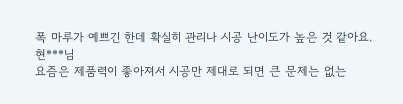폭 마루가 예쁘긴 한데 확실히 관리나 시공 난이도가 높은 것 같아요.
현***님
요즘은 제품력이 좋아져서 시공만 제대로 되면 큰 문제는 없는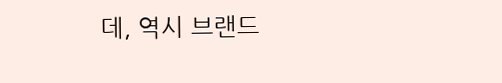데, 역시 브랜드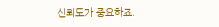신뢰도가 중요하죠.